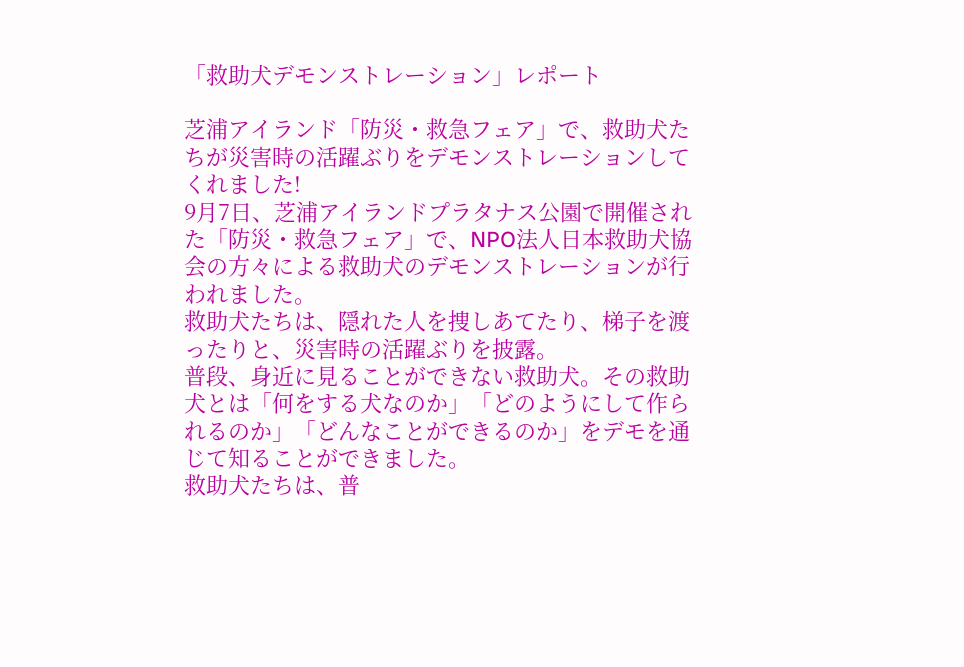「救助犬デモンストレーション」レポート

芝浦アイランド「防災・救急フェア」で、救助犬たちが災害時の活躍ぶりをデモンストレーションしてくれました!
9月7日、芝浦アイランドプラタナス公園で開催された「防災・救急フェア」で、NPO法人日本救助犬協会の方々による救助犬のデモンストレーションが行われました。
救助犬たちは、隠れた人を捜しあてたり、梯子を渡ったりと、災害時の活躍ぶりを披露。
普段、身近に見ることができない救助犬。その救助犬とは「何をする犬なのか」「どのようにして作られるのか」「どんなことができるのか」をデモを通じて知ることができました。
救助犬たちは、普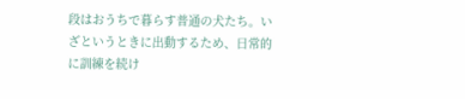段はおうちで暮らす普通の犬たち。いざというときに出動するため、日常的に訓練を続け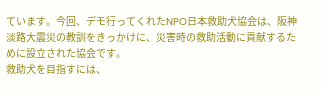ています。今回、デモ行ってくれたNPO日本救助犬協会は、阪神淡路大震災の教訓をきっかけに、災害時の救助活動に貢献するために設立された協会です。
救助犬を目指すには、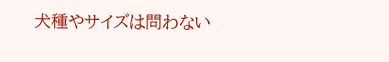犬種やサイズは問わない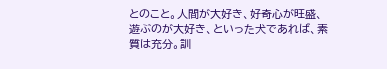とのこと。人間が大好き、好奇心が旺盛、遊ぶのが大好き、といった犬であれば、素質は充分。訓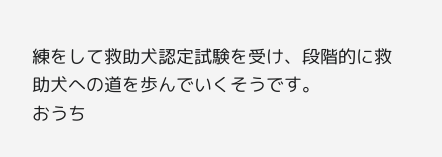練をして救助犬認定試験を受け、段階的に救助犬への道を歩んでいくそうです。
おうち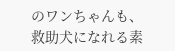のワンちゃんも、救助犬になれる素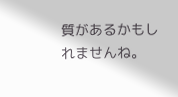質があるかもしれませんね。